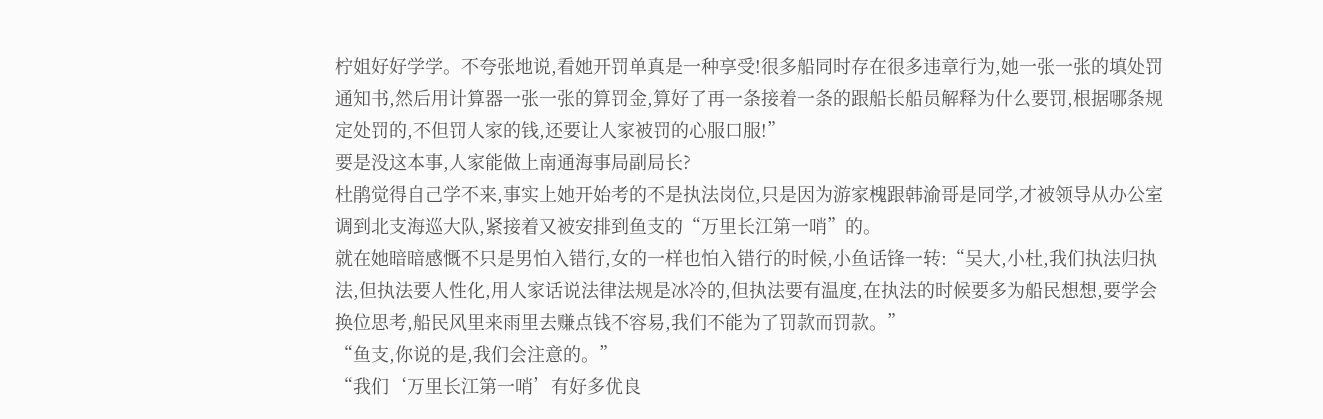柠姐好好学学。不夸张地说,看她开罚单真是一种享受!很多船同时存在很多违章行为,她一张一张的填处罚通知书,然后用计算器一张一张的算罚金,算好了再一条接着一条的跟船长船员解释为什么要罚,根据哪条规定处罚的,不但罚人家的钱,还要让人家被罚的心服口服!”
要是没这本事,人家能做上南通海事局副局长?
杜鹃觉得自己学不来,事实上她开始考的不是执法岗位,只是因为游家槐跟韩渝哥是同学,才被领导从办公室调到北支海巡大队,紧接着又被安排到鱼支的“万里长江第一哨”的。
就在她暗暗感慨不只是男怕入错行,女的一样也怕入错行的时候,小鱼话锋一转:“吴大,小杜,我们执法归执法,但执法要人性化,用人家话说法律法规是冰冷的,但执法要有温度,在执法的时候要多为船民想想,要学会换位思考,船民风里来雨里去赚点钱不容易,我们不能为了罚款而罚款。”
“鱼支,你说的是,我们会注意的。”
“我们‘万里长江第一哨’有好多优良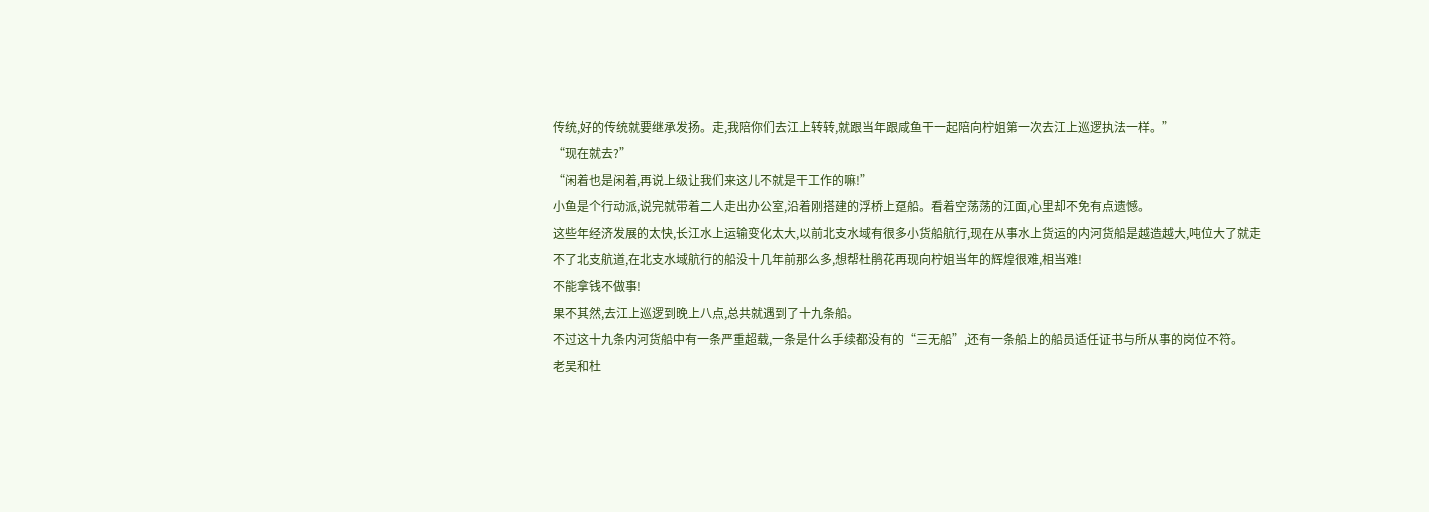传统,好的传统就要继承发扬。走,我陪你们去江上转转,就跟当年跟咸鱼干一起陪向柠姐第一次去江上巡逻执法一样。”
“现在就去?”
“闲着也是闲着,再说上级让我们来这儿不就是干工作的嘛!”
小鱼是个行动派,说完就带着二人走出办公室,沿着刚搭建的浮桥上趸船。看着空荡荡的江面,心里却不免有点遗憾。
这些年经济发展的太快,长江水上运输变化太大,以前北支水域有很多小货船航行,现在从事水上货运的内河货船是越造越大,吨位大了就走不了北支航道,在北支水域航行的船没十几年前那么多,想帮杜鹃花再现向柠姐当年的辉煌很难,相当难!
不能拿钱不做事!
果不其然,去江上巡逻到晚上八点,总共就遇到了十九条船。
不过这十九条内河货船中有一条严重超载,一条是什么手续都没有的“三无船”,还有一条船上的船员适任证书与所从事的岗位不符。
老吴和杜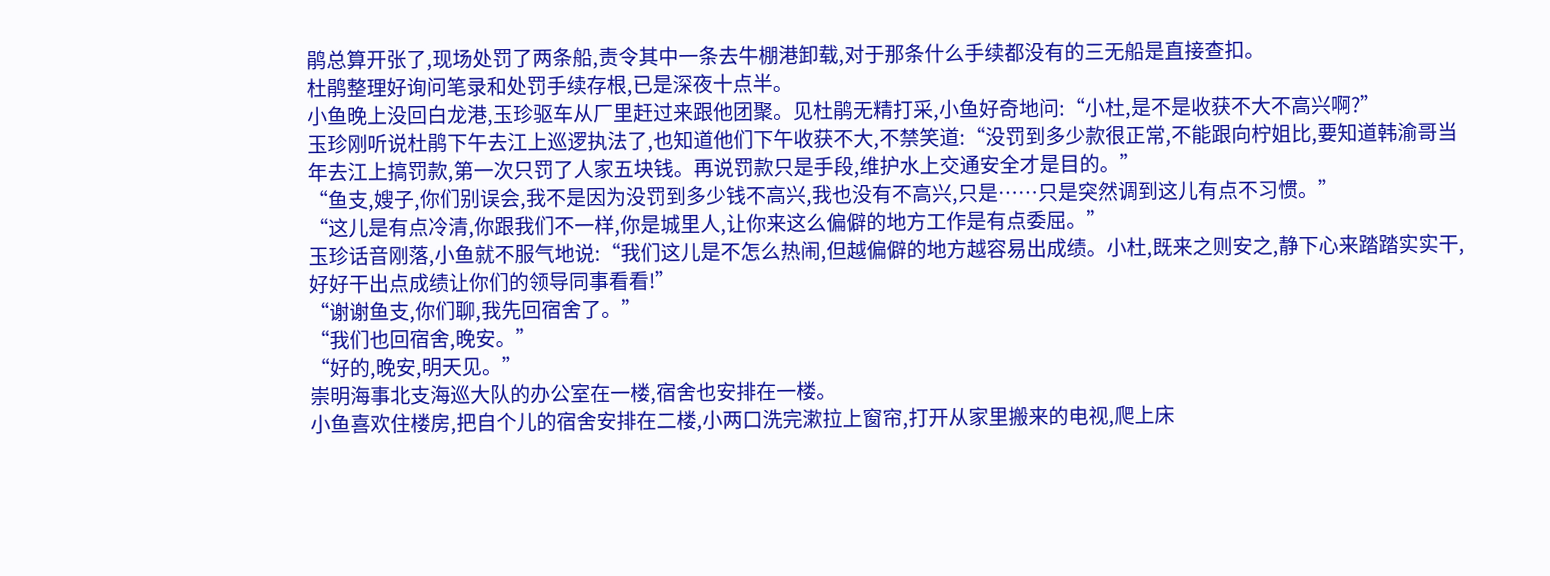鹃总算开张了,现场处罚了两条船,责令其中一条去牛棚港卸载,对于那条什么手续都没有的三无船是直接查扣。
杜鹃整理好询问笔录和处罚手续存根,已是深夜十点半。
小鱼晚上没回白龙港,玉珍驱车从厂里赶过来跟他团聚。见杜鹃无精打采,小鱼好奇地问:“小杜,是不是收获不大不高兴啊?”
玉珍刚听说杜鹃下午去江上巡逻执法了,也知道他们下午收获不大,不禁笑道:“没罚到多少款很正常,不能跟向柠姐比,要知道韩渝哥当年去江上搞罚款,第一次只罚了人家五块钱。再说罚款只是手段,维护水上交通安全才是目的。”
“鱼支,嫂子,你们别误会,我不是因为没罚到多少钱不高兴,我也没有不高兴,只是……只是突然调到这儿有点不习惯。”
“这儿是有点冷清,你跟我们不一样,你是城里人,让你来这么偏僻的地方工作是有点委屈。”
玉珍话音刚落,小鱼就不服气地说:“我们这儿是不怎么热闹,但越偏僻的地方越容易出成绩。小杜,既来之则安之,静下心来踏踏实实干,好好干出点成绩让你们的领导同事看看!”
“谢谢鱼支,你们聊,我先回宿舍了。”
“我们也回宿舍,晚安。”
“好的,晚安,明天见。”
崇明海事北支海巡大队的办公室在一楼,宿舍也安排在一楼。
小鱼喜欢住楼房,把自个儿的宿舍安排在二楼,小两口洗完漱拉上窗帘,打开从家里搬来的电视,爬上床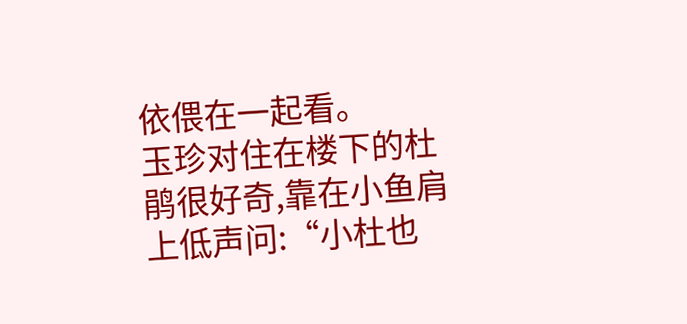依偎在一起看。
玉珍对住在楼下的杜鹃很好奇,靠在小鱼肩上低声问:“小杜也